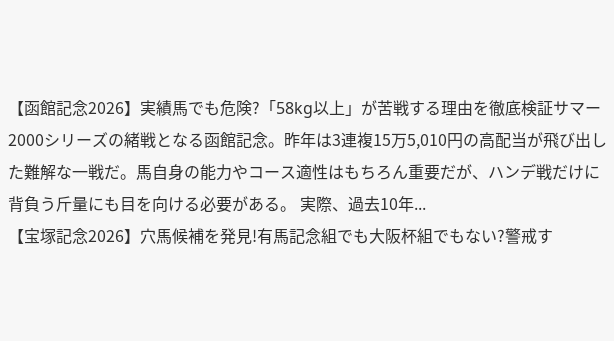【函館記念2026】実績馬でも危険?「58kg以上」が苦戦する理由を徹底検証サマー2000シリーズの緒戦となる函館記念。昨年は3連複15万5,010円の高配当が飛び出した難解な一戦だ。馬自身の能力やコース適性はもちろん重要だが、ハンデ戦だけに背負う斤量にも目を向ける必要がある。 実際、過去10年...
【宝塚記念2026】穴馬候補を発見!有馬記念組でも大阪杯組でもない?警戒す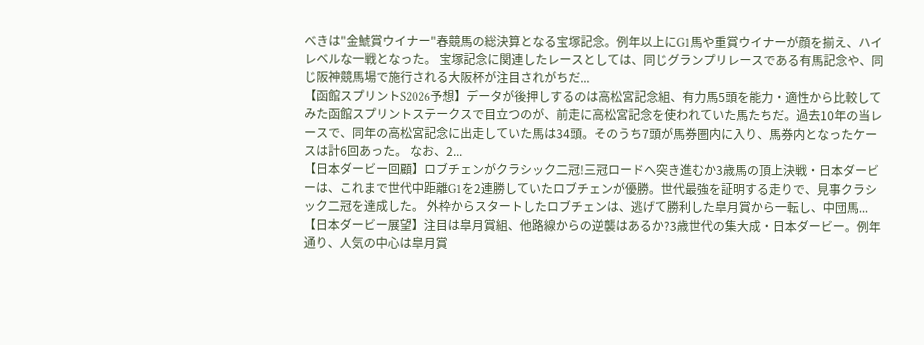べきは"金鯱賞ウイナー"春競馬の総決算となる宝塚記念。例年以上にG1馬や重賞ウイナーが顔を揃え、ハイレベルな一戦となった。 宝塚記念に関連したレースとしては、同じグランプリレースである有馬記念や、同じ阪神競馬場で施行される大阪杯が注目されがちだ...
【函館スプリントS2026予想】データが後押しするのは高松宮記念組、有力馬5頭を能力・適性から比較してみた函館スプリントステークスで目立つのが、前走に高松宮記念を使われていた馬たちだ。過去10年の当レースで、同年の高松宮記念に出走していた馬は34頭。そのうち7頭が馬券圏内に入り、馬券内となったケースは計6回あった。 なお、2...
【日本ダービー回顧】ロブチェンがクラシック二冠!三冠ロードへ突き進むか3歳馬の頂上決戦・日本ダービーは、これまで世代中距離G1を2連勝していたロブチェンが優勝。世代最強を証明する走りで、見事クラシック二冠を達成した。 外枠からスタートしたロブチェンは、逃げて勝利した皐月賞から一転し、中団馬...
【日本ダービー展望】注目は皐月賞組、他路線からの逆襲はあるか?3歳世代の集大成・日本ダービー。例年通り、人気の中心は皐月賞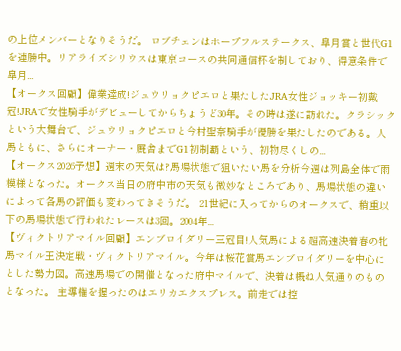の上位メンバーとなりそうだ。 ロブチェンはホープフルステークス、皐月賞と世代G1を連勝中。リアライズシリウスは東京コースの共同通信杯を制しており、得意条件で皐月...
【オークス回顧】偉業達成!ジュウリョクピエロと果たしたJRA女性ジョッキー初戴冠!JRAで女性騎手がデビューしてからちょうど30年。その時は遂に訪れた。クラシックという大舞台で、ジュウリョクピエロと今村聖奈騎手が優勝を果たしたのである。人馬ともに、さらにオーナー・厩舎までG1初制覇という、初物尽くしの...
【オークス2026予想】週末の天気は?馬場状態で狙いたい馬を分析今週は列島全体で雨模様となった。オークス当日の府中市の天気も微妙なところであり、馬場状態の違いによって各馬の評価も変わってきそうだ。 21世紀に入ってからのオークスで、稍重以下の馬場状態で行われたレースは3回。2004年...
【ヴィクトリアマイル回顧】エンブロイダリー三冠目!人気馬による超高速決着春の牝馬マイル王決定戦・ヴィクトリアマイル。今年は桜花賞馬エンブロイダリーを中心にとした勢力図。高速馬場での開催となった府中マイルで、決着は概ね人気通りのものとなった。 主導権を握ったのはエリカエクスプレス。前走では控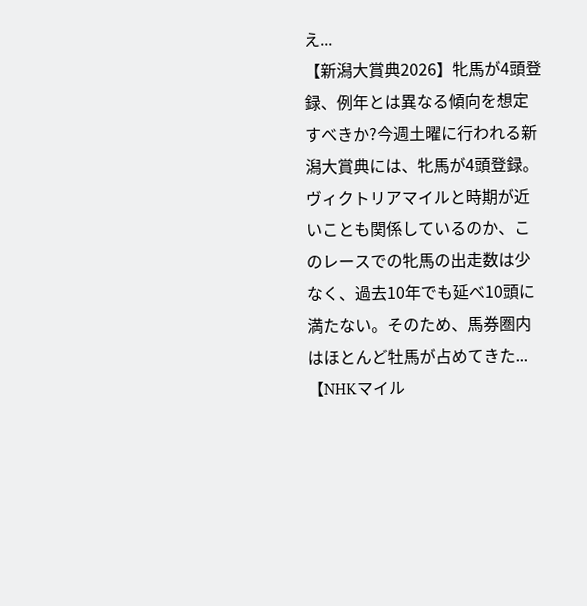え...
【新潟大賞典2026】牝馬が4頭登録、例年とは異なる傾向を想定すべきか?今週土曜に行われる新潟大賞典には、牝馬が4頭登録。ヴィクトリアマイルと時期が近いことも関係しているのか、このレースでの牝馬の出走数は少なく、過去10年でも延べ10頭に満たない。そのため、馬券圏内はほとんど牡馬が占めてきた...
【NHKマイル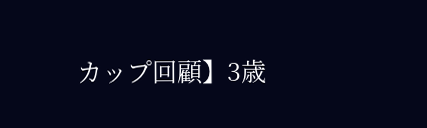カップ回顧】3歳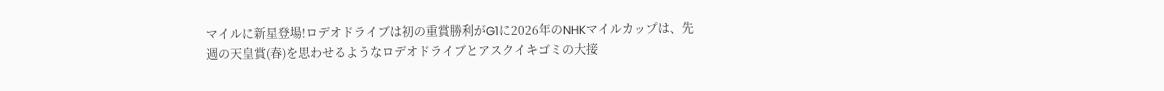マイルに新星登場!ロデオドライブは初の重賞勝利がG1に2026年のNHKマイルカップは、先週の天皇賞(春)を思わせるようなロデオドライブとアスクイキゴミの大接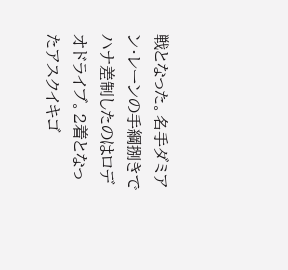戦となった。名手ダミアン・レーンの手綱捌きでハナ差制したのはロデオドライブ。2着となったアスクイキゴ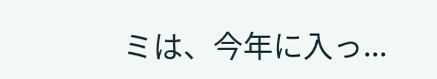ミは、今年に入っ...